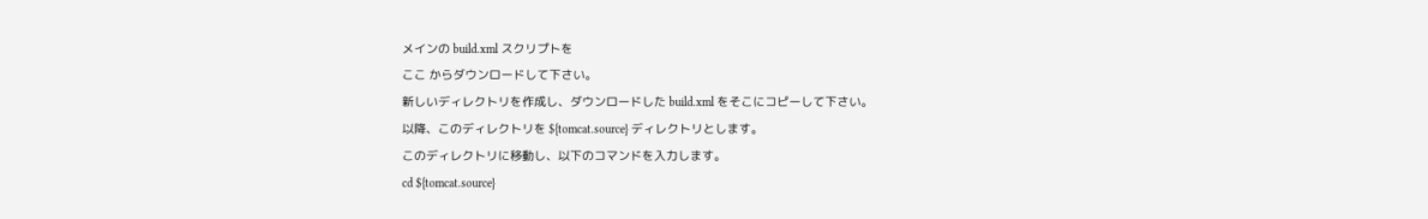メインの build.xml スクリプトを
ここ からダウンロードして下さい。
新しいディレクトリを作成し、ダウンロードした build.xml をそこにコピーして下さい。
以降、このディレクトリを ${tomcat.source} ディレクトリとします。
このディレクトリに移動し、以下のコマンドを入力します。
cd ${tomcat.source}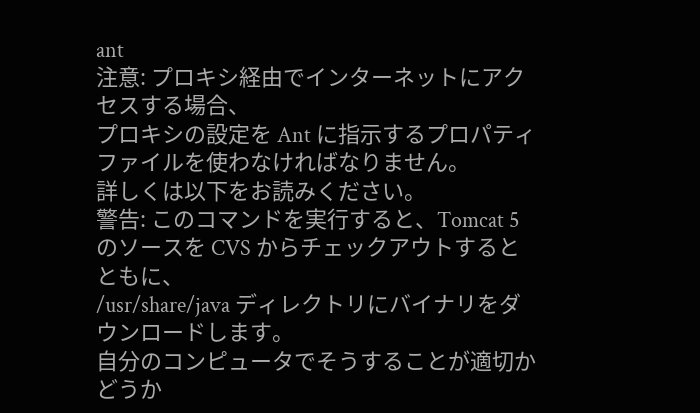ant
注意: プロキシ経由でインターネットにアクセスする場合、
プロキシの設定を Ant に指示するプロパティファイルを使わなければなりません。
詳しくは以下をお読みください。
警告: このコマンドを実行すると、Tomcat 5 のソースを CVS からチェックアウトするとともに、
/usr/share/java ディレクトリにバイナリをダウンロードします。
自分のコンピュータでそうすることが適切かどうか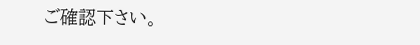ご確認下さい。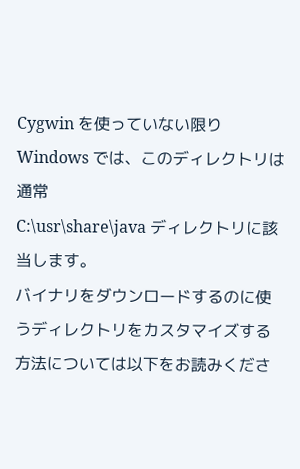Cygwin を使っていない限り Windows では、このディレクトリは通常
C:\usr\share\java ディレクトリに該当します。
バイナリをダウンロードするのに使うディレクトリをカスタマイズする方法については以下をお読みくださ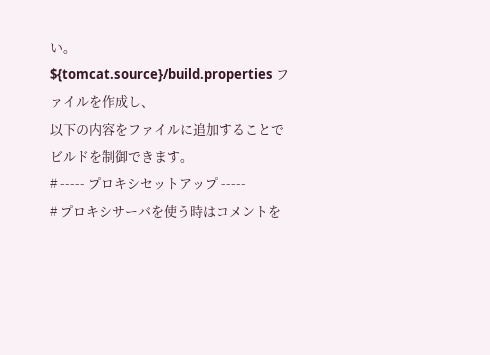い。
${tomcat.source}/build.properties ファイルを作成し、
以下の内容をファイルに追加することでビルドを制御できます。
# ----- プロキシセットアップ -----
# プロキシサーバを使う時はコメントを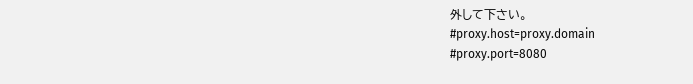外して下さい。
#proxy.host=proxy.domain
#proxy.port=8080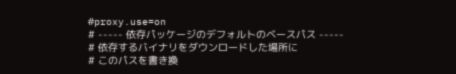#proxy.use=on
# ----- 依存パッケージのデフォルトのベースパス -----
# 依存するバイナリをダウンロードした場所に
# このパスを書き換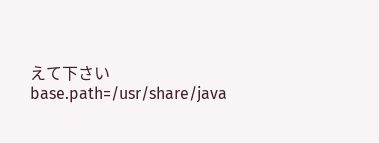えて下さい
base.path=/usr/share/java